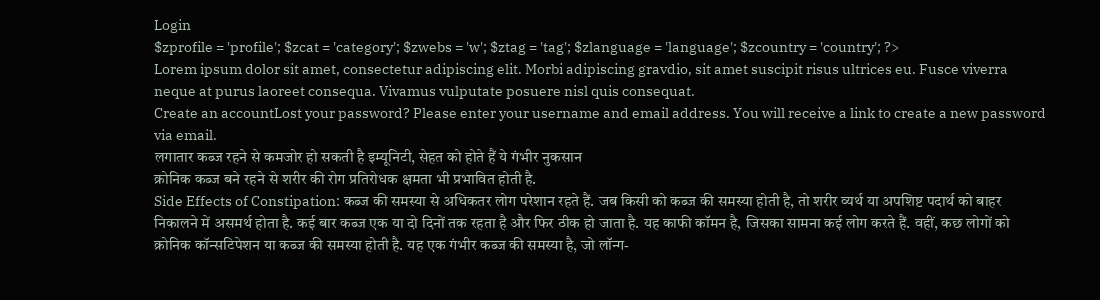Login
$zprofile = 'profile'; $zcat = 'category'; $zwebs = 'w'; $ztag = 'tag'; $zlanguage = 'language'; $zcountry = 'country'; ?>
Lorem ipsum dolor sit amet, consectetur adipiscing elit. Morbi adipiscing gravdio, sit amet suscipit risus ultrices eu. Fusce viverra neque at purus laoreet consequa. Vivamus vulputate posuere nisl quis consequat.
Create an accountLost your password? Please enter your username and email address. You will receive a link to create a new password via email.
लगातार कब्ज रहने से कमजोर हो सकती है इम्यूनिटी, सेहत को होते हैं ये गंभीर नुकसान
क्रोनिक कब्ज बने रहने से शरीर की रोग प्रतिरोधक क्षमता भी प्रभावित होती है.
Side Effects of Constipation: कब्ज की समस्या से अधिकतर लोग परेशान रहते हैं. जब किसी को कब्ज की समस्या होती है, तो शरीर व्यर्थ या अपशिष्ट पदार्थ को बाहर निकालने में असमर्थ होता है. कई बार कब्ज एक या दो दिनों तक रहता है और फिर ठीक हो जाता है. यह काफी कॉमन है, जिसका सामना कई लोग करते हैं. वहीं, कछ लोगों को क्रोनिक कॉन्सटिपेशन या कब्ज की समस्या होती है. यह एक गंभीर कब्ज की समस्या है, जो लॉन्ग-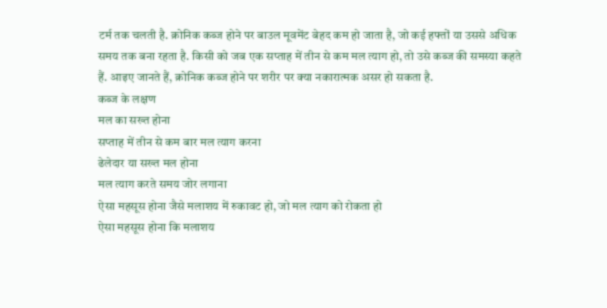टर्म तक चलती है. क्रोनिक कब्ज होने पर बाउल मूवमेंट बेहद कम हो जाता है, जो कई हफ्तों या उससे अधिक समय तक बना रहता है. किसी को जब एक सप्ताह में तीन से कम मल त्याग हो, तो उसे कब्ज की समस्या कहते हैं. आइए जानते हैं, क्रोनिक कब्ज होने पर शरीर पर क्या नकारात्मक असर हो सकता है.
कब्ज के लक्षण
मल का सख्त होना
सप्ताह में तीन से कम बार मल त्याग करना
ढेलेदार या सख्त मल होना
मल त्याग करते समय जोर लगाना
ऐसा महसूस होना जैसे मलाशय में रुकावट हो, जो मल त्याग को रोकता हो
ऐसा महसूस होना कि मलाशय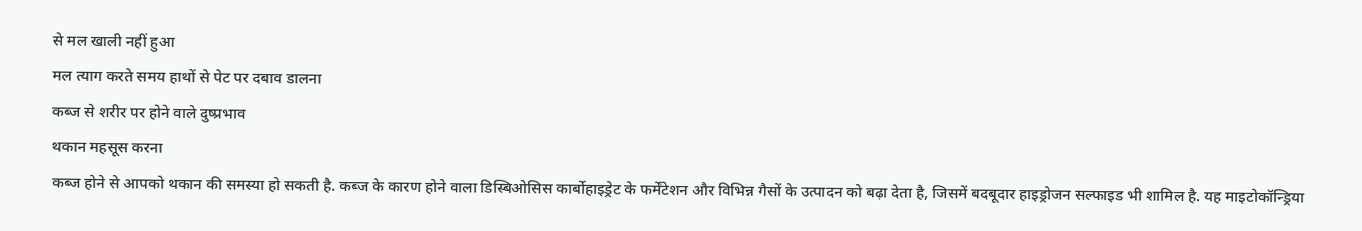से मल खाली नहीं हुआ
मल त्याग करते समय हाथों से पेट पर दबाव डालना
कब्ज से शरीर पर होने वाले दुष्प्रभाव
थकान महसूस करना
कब्ज होने से आपको थकान की समस्या हो सकती है. कब्ज के कारण होने वाला डिस्बिओसिस कार्बोहाइड्रेट के फर्मेंटेशन और विभिन्न गैसों के उत्पादन को बढ़ा देता है, जिसमें बदबूदार हाइड्रोजन सल्फाइड भी शामिल है. यह माइटोकॉन्ड्रिया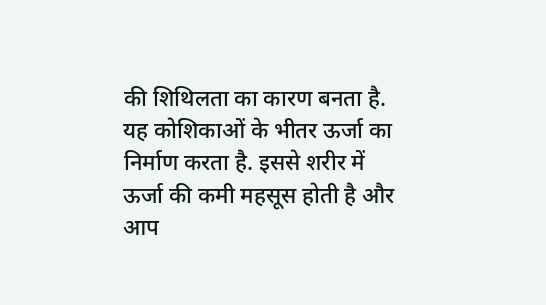की शिथिलता का कारण बनता है. यह कोशिकाओं के भीतर ऊर्जा का निर्माण करता है. इससे शरीर में ऊर्जा की कमी महसूस होती है और आप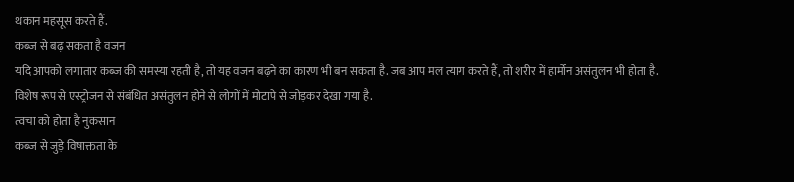थकान महसूस करते हैं.
कब्ज से बढ़ सकता है वजन
यदि आपको लगातार कब्ज की समस्या रहती है, तो यह वजन बढ़ने का कारण भी बन सकता है. जब आप मल त्याग करते हैं, तो शरीर में हार्मोन असंतुलन भी होता है. विशेष रूप से एस्ट्रोजन से संबंधित असंतुलन होने से लोगों में मोटापे से जोड़कर देखा गया है.
त्वचा को होता है नुकसान
कब्ज से जुड़े विषाक्तता के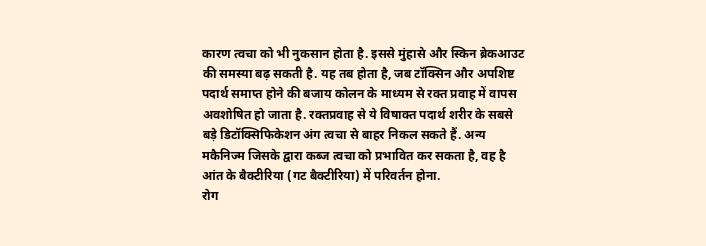कारण त्वचा को भी नुकसान होता है. इससे मुंहासे और स्किन ब्रेकआउट की समस्या बढ़ सकती है. यह तब होता है, जब टॉक्सिन और अपशिष्ट पदार्थ समाप्त होने की बजाय कोलन के माध्यम से रक्त प्रवाह में वापस अवशोषित हो जाता है. रक्तप्रवाह से ये विषाक्त पदार्थ शरीर के सबसे बड़े डिटॉक्सिफिकेशन अंग त्वचा से बाहर निकल सकते हैं. अन्य मकैनिज्म जिसके द्वारा कब्ज त्वचा को प्रभावित कर सकता है, वह है आंत के बैक्टीरिया (गट बैक्टीरिया) में परिवर्तन होना.
रोग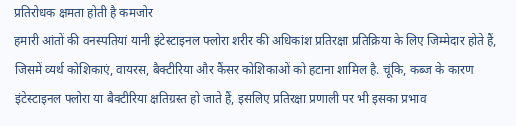प्रतिरोधक क्षमता होती है कमजोर
हमारी आंतों की वनस्पतियां यानी इंटेस्टाइनल फ्लोरा शरीर की अधिकांश प्रतिरक्षा प्रतिक्रिया के लिए जिम्मेदार होते हैं, जिसमें व्यर्थ कोशिकाएं, वायरस, बैक्टीरिया और कैंसर कोशिकाओं को हटाना शामिल है. चूंकि, कब्ज के कारण इंटेस्टाइनल फ्लोरा या बैक्टीरिया क्षतिग्रस्त हो जाते हैं, इसलिए प्रतिरक्षा प्रणाली पर भी इसका प्रभाव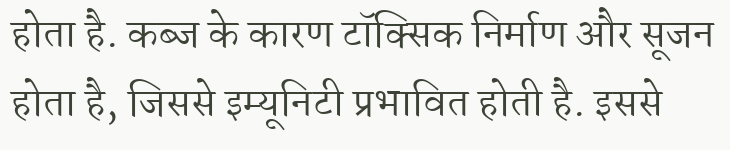होता है. कब्ज के कारण टॉक्सिक निर्माण और सूजन होता है, जिससे इम्यूनिटी प्रभावित होती है. इससे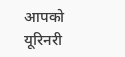आपको यूरिनरी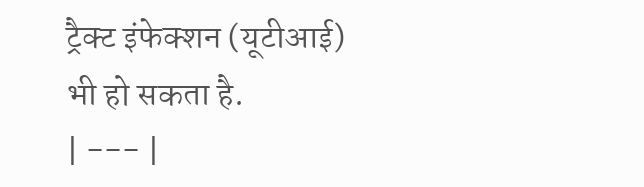ट्रैक्ट इंफेक्शन (यूटीआई) भी हो सकता है.
| --- |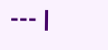--- |